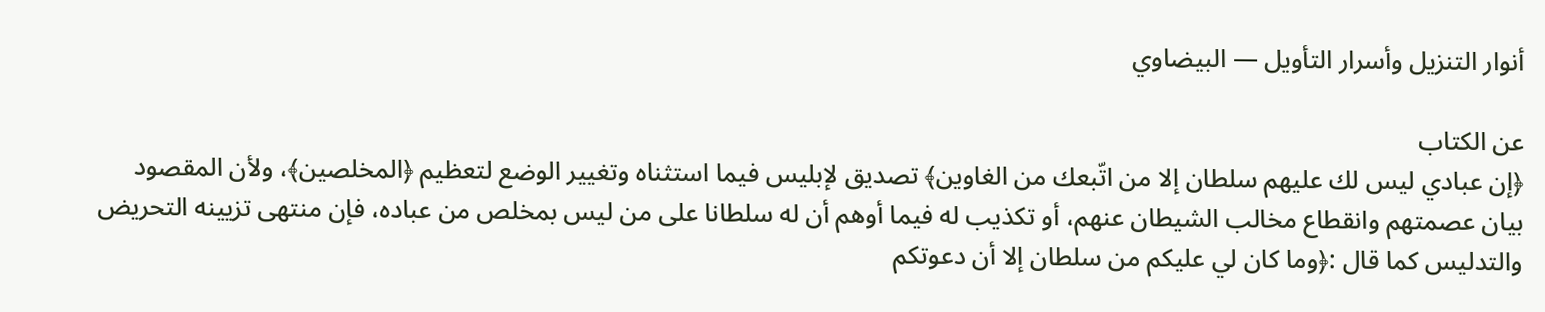أنوار التنزيل وأسرار التأويل — البيضاوي

عن الكتاب
﴿إن عبادي ليس لك عليهم سلطان إلا من اتّبعك من الغاوين﴾ تصديق لإبليس فيما استثناه وتغيير الوضع لتعظيم ﴿المخلصين﴾، ولأن المقصود بيان عصمتهم وانقطاع مخالب الشيطان عنهم، أو تكذيب له فيما أوهم أن له سلطانا على من ليس بمخلص من عباده، فإن منتهى تزيينه التحريض والتدليس كما قال :﴿وما كان لي عليكم من سلطان إلا أن دعوتكم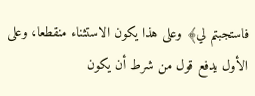فاستجبتم لي﴾ وعلى هذا يكون الاستثناء منقطعا، وعلى الأول يدفع قول من شرط أن يكون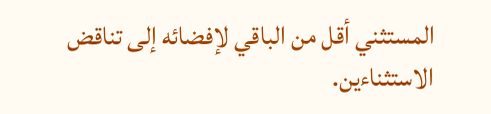المستثني أقل من الباقي لإفضائه إلى تناقض الاستثناءين.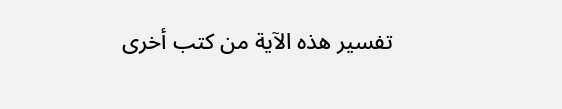تفسير هذه الآية من كتب أخرى